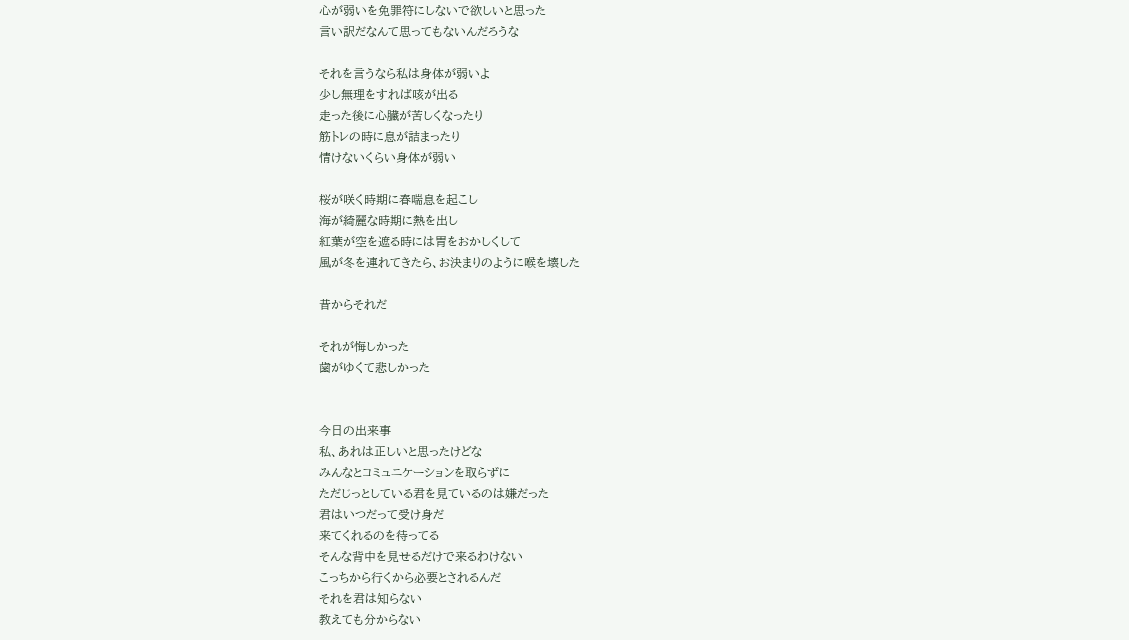心が弱いを免罪符にしないで欲しいと思った
言い訳だなんて思ってもないんだろうな

それを言うなら私は身体が弱いよ
少し無理をすれば咳が出る
走った後に心臓が苦しくなったり
筋トレの時に息が詰まったり
情けないくらい身体が弱い

桜が咲く時期に春喘息を起こし
海が綺麗な時期に熱を出し
紅葉が空を遮る時には胃をおかしくして
風が冬を連れてきたら、お決まりのように喉を壊した

昔からそれだ

それが悔しかった
歯がゆくて悲しかった


今日の出来事
私、あれは正しいと思ったけどな
みんなとコミュニケーションを取らずに
ただじっとしている君を見ているのは嫌だった
君はいつだって受け身だ
来てくれるのを待ってる
そんな背中を見せるだけで来るわけない
こっちから行くから必要とされるんだ
それを君は知らない
教えても分からない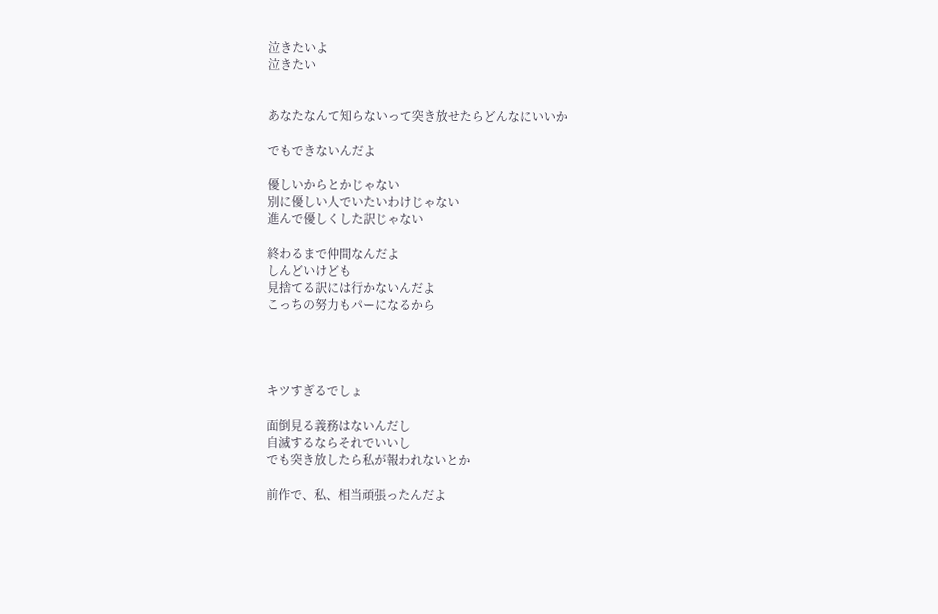泣きたいよ
泣きたい


あなたなんて知らないって突き放せたらどんなにいいか

でもできないんだよ

優しいからとかじゃない
別に優しい人でいたいわけじゃない
進んで優しくした訳じゃない

終わるまで仲間なんだよ
しんどいけども
見捨てる訳には行かないんだよ
こっちの努力もパーになるから




キツすぎるでしょ

面倒見る義務はないんだし
自滅するならそれでいいし
でも突き放したら私が報われないとか

前作で、私、相当頑張ったんだよ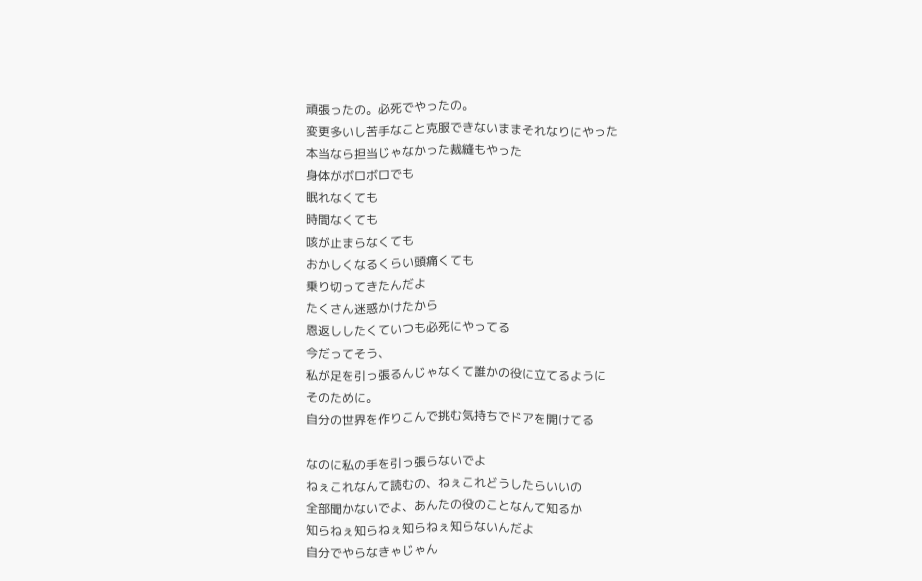頑張ったの。必死でやったの。
変更多いし苦手なこと克服できないままそれなりにやった
本当なら担当じゃなかった裁縫もやった
身体がボロボロでも
眠れなくても
時間なくても
咳が止まらなくても
おかしくなるくらい頭痛くても
乗り切ってきたんだよ
たくさん迷惑かけたから
恩返ししたくていつも必死にやってる
今だってそう、
私が足を引っ張るんじゃなくて誰かの役に立てるように
そのために。
自分の世界を作りこんで挑む気持ちでドアを開けてる

なのに私の手を引っ張らないでよ
ねぇこれなんて読むの、ねぇこれどうしたらいいの
全部聞かないでよ、あんたの役のことなんて知るか
知らねぇ知らねぇ知らねぇ知らないんだよ
自分でやらなきゃじゃん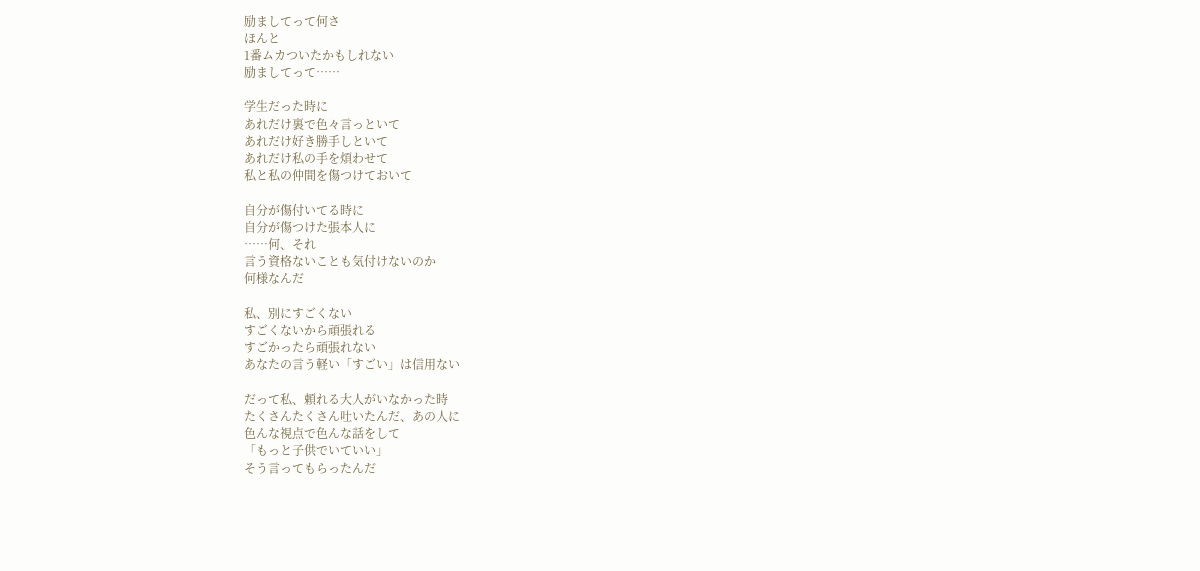励ましてって何さ
ほんと
1番ムカついたかもしれない
励ましてって……

学生だった時に
あれだけ裏で色々言っといて
あれだけ好き勝手しといて
あれだけ私の手を煩わせて
私と私の仲間を傷つけておいて

自分が傷付いてる時に
自分が傷つけた張本人に
……何、それ
言う資格ないことも気付けないのか
何様なんだ

私、別にすごくない
すごくないから頑張れる
すごかったら頑張れない
あなたの言う軽い「すごい」は信用ない

だって私、頼れる大人がいなかった時
たくさんたくさん吐いたんだ、あの人に
色んな視点で色んな話をして
「もっと子供でいていい」
そう言ってもらったんだ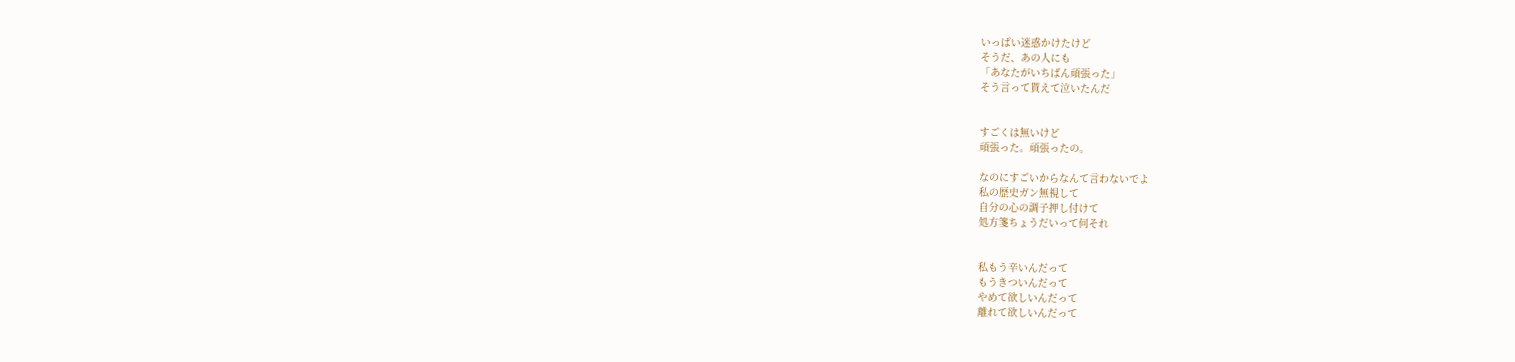いっぱい迷惑かけたけど
そうだ、あの人にも
「あなたがいちばん頑張った」
そう言って貰えて泣いたんだ


すごくは無いけど
頑張った。頑張ったの。

なのにすごいからなんて言わないでよ
私の歴史ガン無視して
自分の心の調子押し付けて
処方箋ちょうだいって何それ


私もう辛いんだって
もうきついんだって
やめて欲しいんだって
離れて欲しいんだって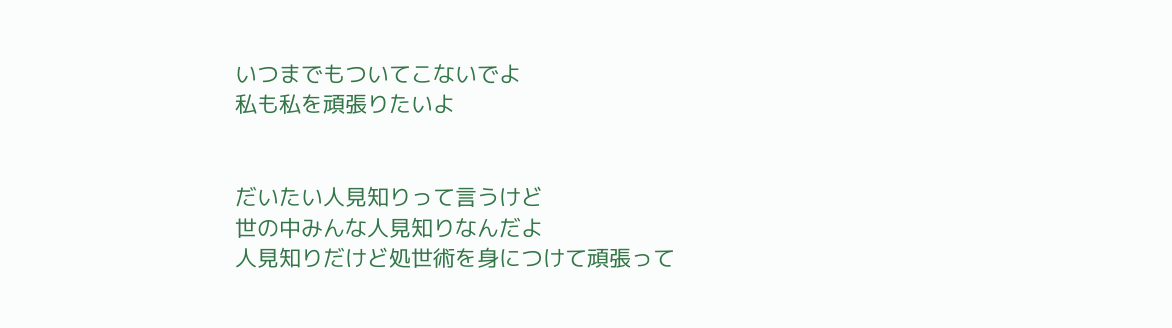いつまでもついてこないでよ
私も私を頑張りたいよ


だいたい人見知りって言うけど
世の中みんな人見知りなんだよ
人見知りだけど処世術を身につけて頑張って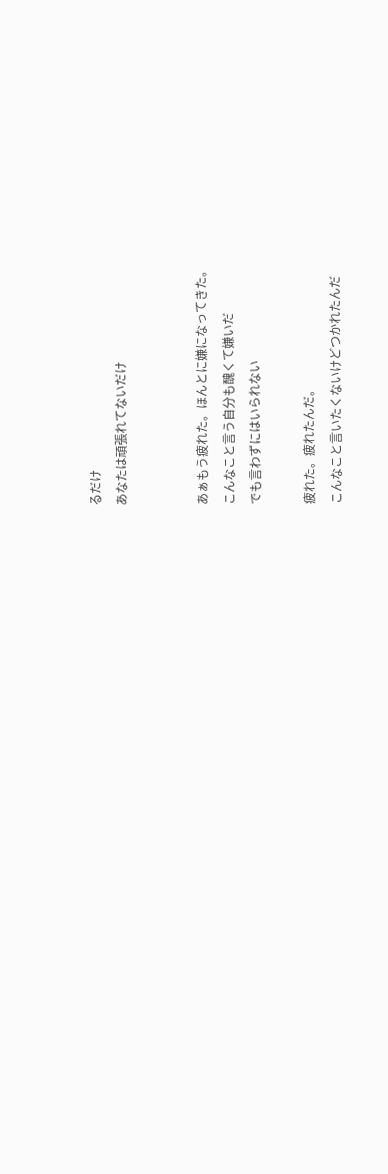るだけ
あなたは頑張れてないだけ


あぁもう疲れた。ほんとに嫌になってきた。
こんなこと言う自分も醜くて嫌いだ
でも言わずにはいられない

疲れた。疲れたんだ。
こんなこと言いたくないけどつかれたんだ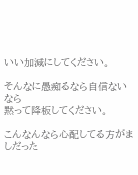いい加減にしてください。

そんなに愚痴るなら自信ないなら
黙って降板してください。

こんなんなら心配してる方がましだった